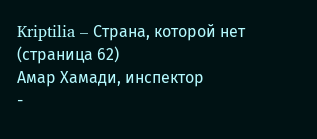Kriptilia – Страна, которой нет (страница 62)
Амар Хамади, инспектор
-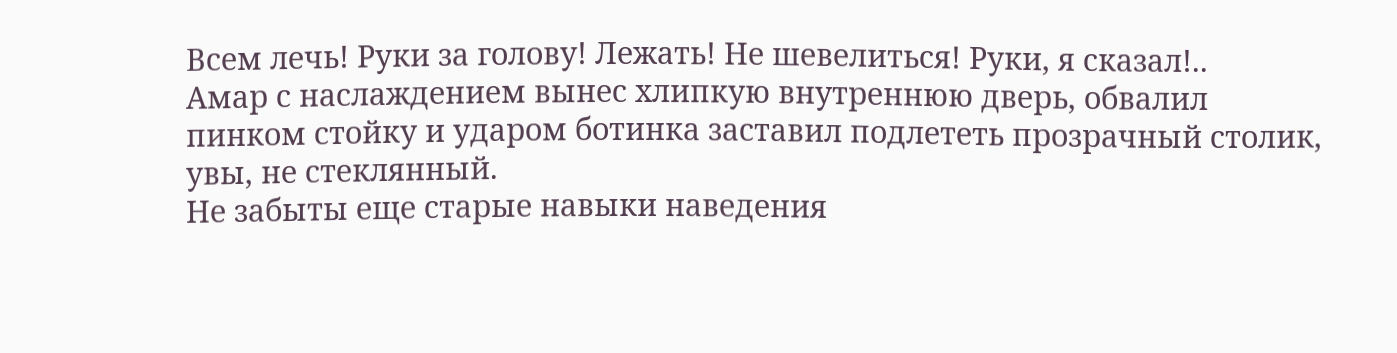Всем лечь! Руки за голову! Лежать! Не шевелиться! Руки, я сказал!..
Амар с наслаждением вынес хлипкую внутреннюю дверь, обвалил пинком стойку и ударом ботинка заставил подлететь прозрачный столик, увы, не стеклянный.
Не забыты еще старые навыки наведения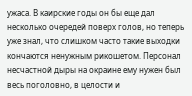ужаса. В каирские годы он бы еще дал несколько очередей поверх голов, но теперь уже знал, что слишком часто такие выходки кончаются ненужным рикошетом. Персонал несчастной дыры на окраине ему нужен был весь поголовно, в целости и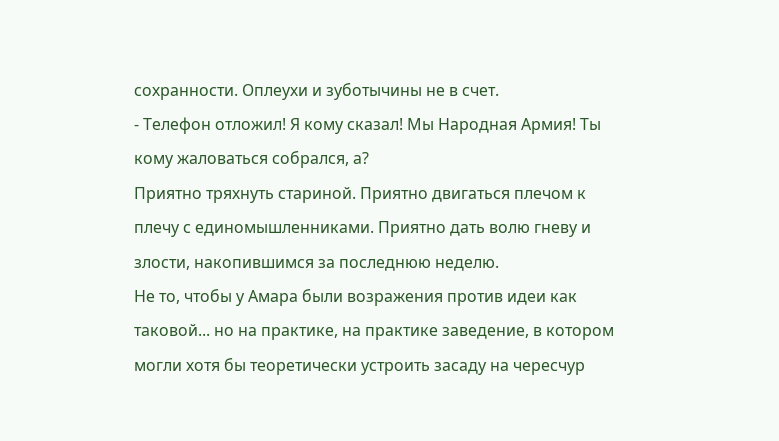сохранности. Оплеухи и зуботычины не в счет.
- Телефон отложил! Я кому сказал! Мы Народная Армия! Ты кому жаловаться собрался, а?
Приятно тряхнуть стариной. Приятно двигаться плечом к плечу с единомышленниками. Приятно дать волю гневу и злости, накопившимся за последнюю неделю.
Не то, чтобы у Амара были возражения против идеи как таковой... но на практике, на практике заведение, в котором могли хотя бы теоретически устроить засаду на чересчур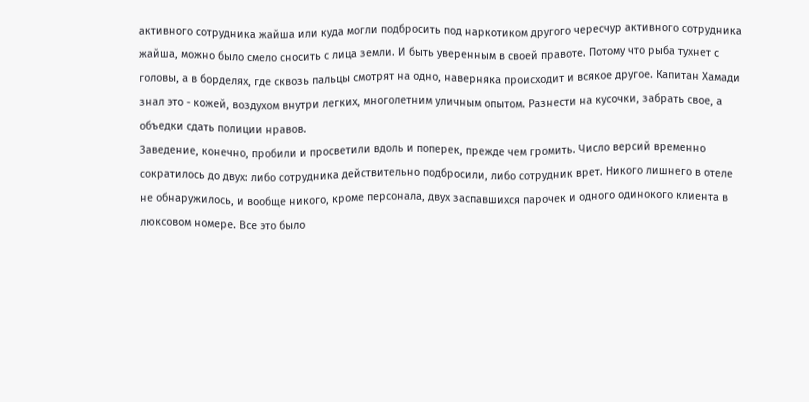активного сотрудника жайша или куда могли подбросить под наркотиком другого чересчур активного сотрудника жайша, можно было смело сносить с лица земли. И быть уверенным в своей правоте. Потому что рыба тухнет с головы, а в борделях, где сквозь пальцы смотрят на одно, наверняка происходит и всякое другое. Капитан Хамади знал это - кожей, воздухом внутри легких, многолетним уличным опытом. Разнести на кусочки, забрать свое, а объедки сдать полиции нравов.
Заведение, конечно, пробили и просветили вдоль и поперек, прежде чем громить. Число версий временно сократилось до двух: либо сотрудника действительно подбросили, либо сотрудник врет. Никого лишнего в отеле не обнаружилось, и вообще никого, кроме персонала, двух заспавшихся парочек и одного одинокого клиента в люксовом номере. Все это было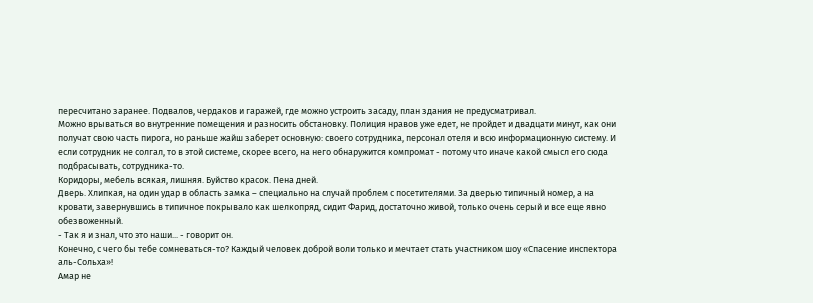пересчитано заранее. Подвалов, чердаков и гаражей, где можно устроить засаду, план здания не предусматривал.
Можно врываться во внутренние помещения и разносить обстановку. Полиция нравов уже едет, не пройдет и двадцати минут, как они получат свою часть пирога, но раньше жайш заберет основную: своего сотрудника, персонал отеля и всю информационную систему. И если сотрудник не солгал, то в этой системе, скорее всего, на него обнаружится компромат - потому что иначе какой смысл его сюда подбрасывать, сотрудника-то.
Коридоры, мебель всякая, лишняя. Буйство красок. Пена дней.
Дверь. Хлипкая, на один удар в область замка – специально на случай проблем с посетителями. За дверью типичный номер, а на кровати, завернувшись в типичное покрывало как шелкопряд, сидит Фарид, достаточно живой, только очень серый и все еще явно обезвоженный.
- Так я и знал, что это наши... - говорит он.
Конечно, с чего бы тебе сомневаться-то? Каждый человек доброй воли только и мечтает стать участником шоу «Спасение инспектора аль-Сольха»!
Амар не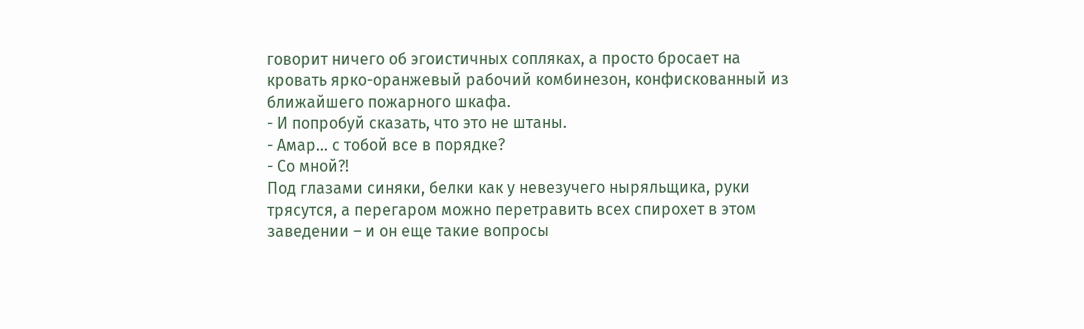говорит ничего об эгоистичных сопляках, а просто бросает на кровать ярко-оранжевый рабочий комбинезон, конфискованный из ближайшего пожарного шкафа.
- И попробуй сказать, что это не штаны.
- Амар… с тобой все в порядке?
- Со мной?!
Под глазами синяки, белки как у невезучего ныряльщика, руки трясутся, а перегаром можно перетравить всех спирохет в этом заведении – и он еще такие вопросы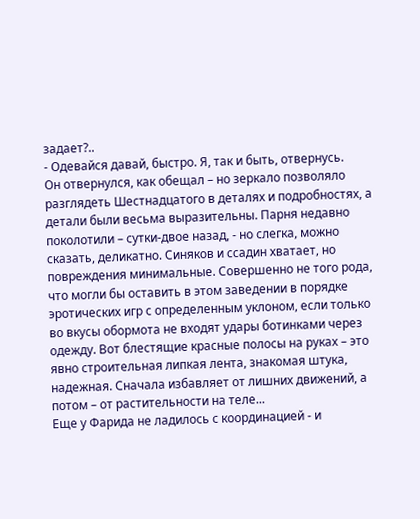задает?..
- Одевайся давай, быстро. Я, так и быть, отвернусь.
Он отвернулся, как обещал – но зеркало позволяло разглядеть Шестнадцатого в деталях и подробностях, а детали были весьма выразительны. Парня недавно поколотили – сутки-двое назад, - но слегка, можно сказать, деликатно. Синяков и ссадин хватает, но повреждения минимальные. Совершенно не того рода, что могли бы оставить в этом заведении в порядке эротических игр с определенным уклоном, если только во вкусы обормота не входят удары ботинками через одежду. Вот блестящие красные полосы на руках – это явно строительная липкая лента, знакомая штука, надежная. Сначала избавляет от лишних движений, а потом – от растительности на теле...
Еще у Фарида не ладилось с координацией - и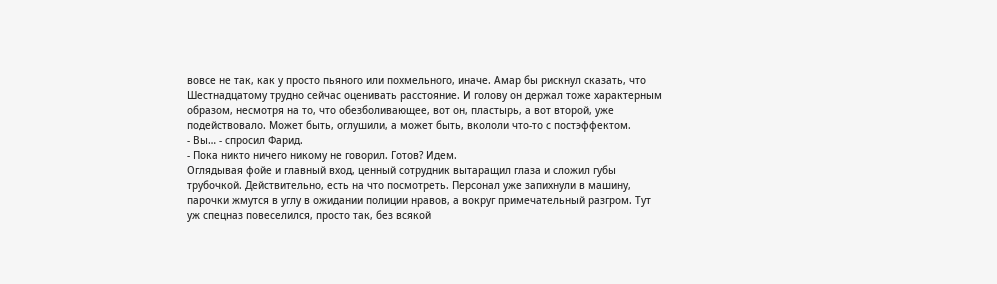вовсе не так, как у просто пьяного или похмельного, иначе. Амар бы рискнул сказать, что Шестнадцатому трудно сейчас оценивать расстояние. И голову он держал тоже характерным образом, несмотря на то, что обезболивающее, вот он, пластырь, а вот второй, уже подействовало. Может быть, оглушили, а может быть, вкололи что-то с постэффектом.
- Вы… - спросил Фарид.
- Пока никто ничего никому не говорил. Готов? Идем.
Оглядывая фойе и главный вход, ценный сотрудник вытаращил глаза и сложил губы трубочкой. Действительно, есть на что посмотреть. Персонал уже запихнули в машину, парочки жмутся в углу в ожидании полиции нравов, а вокруг примечательный разгром. Тут уж спецназ повеселился, просто так, без всякой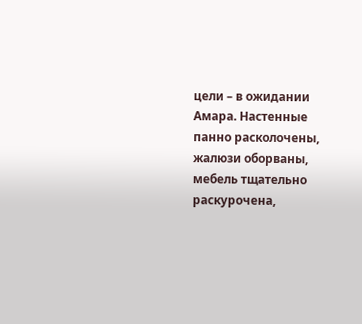цели – в ожидании Амара. Настенные панно расколочены, жалюзи оборваны, мебель тщательно раскурочена,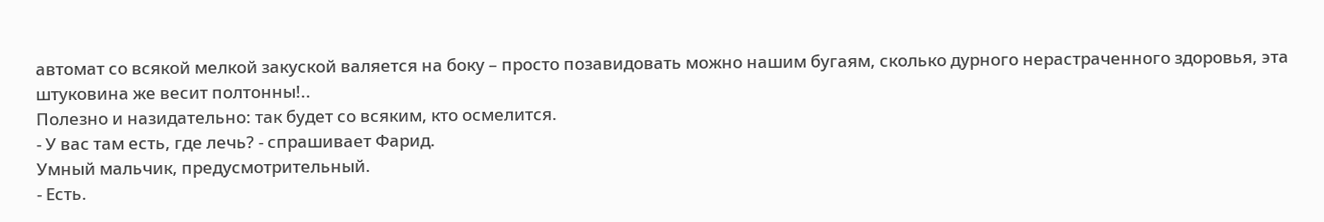автомат со всякой мелкой закуской валяется на боку – просто позавидовать можно нашим бугаям, сколько дурного нерастраченного здоровья, эта штуковина же весит полтонны!..
Полезно и назидательно: так будет со всяким, кто осмелится.
- У вас там есть, где лечь? - спрашивает Фарид.
Умный мальчик, предусмотрительный.
- Есть.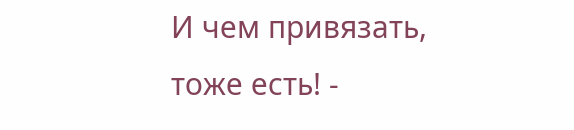И чем привязать, тоже есть! -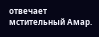отвечает мстительный Амар.